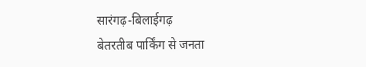सारंगढ़-बिलाईगढ़
बेतरतीब पार्किंग से जनता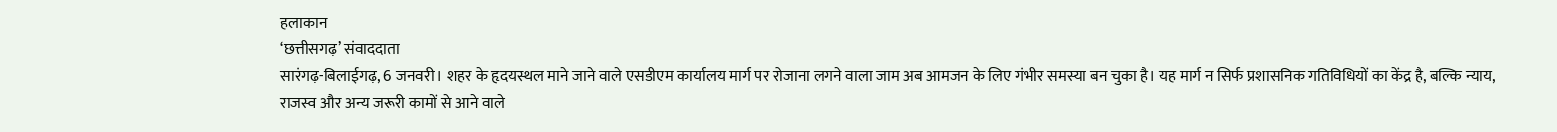हलाकान
‘छत्तीसगढ़’ संवाददाता
सारंगढ़-बिलाईगढ़, 6 जनवरी। शहर के हृदयस्थल माने जाने वाले एसडीएम कार्यालय मार्ग पर रोजाना लगने वाला जाम अब आमजन के लिए गंभीर समस्या बन चुका है। यह मार्ग न सिर्फ प्रशासनिक गतिविधियों का केंद्र है, बल्कि न्याय, राजस्व और अन्य जरूरी कामों से आने वाले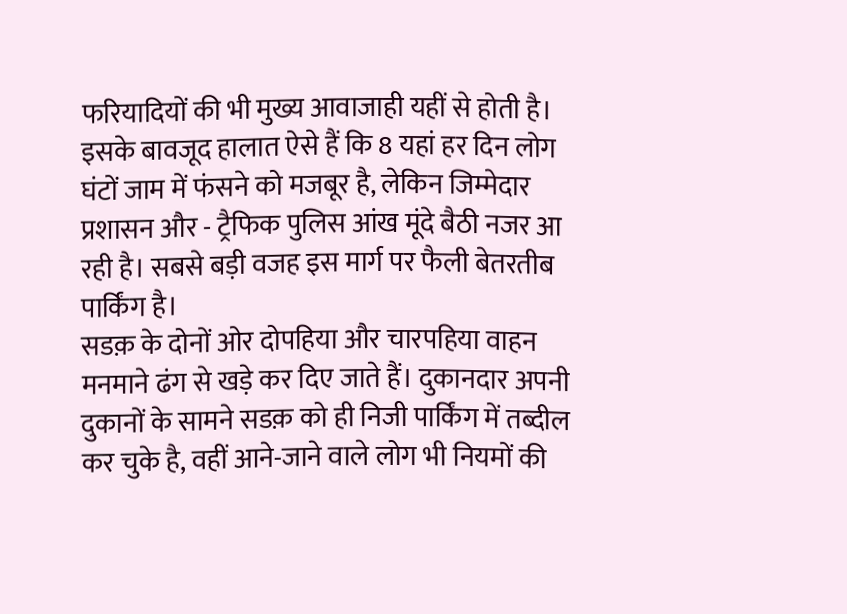फरियादियों की भी मुख्य आवाजाही यहीं से होती है। इसके बावजूद हालात ऐसे हैं कि 8 यहां हर दिन लोग घंटों जाम में फंसने को मजबूर है, लेकिन जिम्मेदार प्रशासन और - ट्रैफिक पुलिस आंख मूंदे बैठी नजर आ रही है। सबसे बड़ी वजह इस मार्ग पर फैली बेतरतीब पार्किंग है।
सडक़ के दोनों ओर दोपहिया और चारपहिया वाहन मनमाने ढंग से खड़े कर दिए जाते हैं। दुकानदार अपनी दुकानों के सामने सडक़ को ही निजी पार्किंग में तब्दील कर चुके है, वहीं आने-जाने वाले लोग भी नियमों की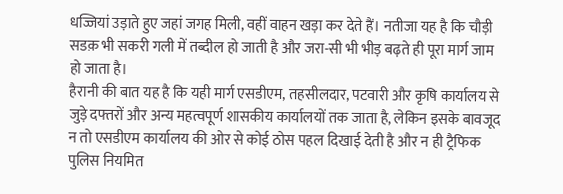धज्जियां उड़ाते हुए जहां जगह मिली, वहीं वाहन खड़ा कर देते हैं। नतीजा यह है कि चौड़ी सडक़ भी सकरी गली में तब्दील हो जाती है और जरा-सी भी भीड़ बढ़ते ही पूरा मार्ग जाम हो जाता है।
हैरानी की बात यह है कि यही मार्ग एसडीएम, तहसीलदार, पटवारी और कृषि कार्यालय से जुड़े दफ्तरों और अन्य महत्वपूर्ण शासकीय कार्यालयों तक जाता है, लेकिन इसके बावजूद न तो एसडीएम कार्यालय की ओर से कोई ठोस पहल दिखाई देती है और न ही ट्रैफिक पुलिस नियमित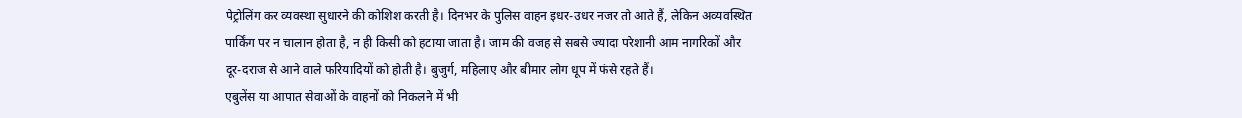पेट्रोलिंग कर व्यवस्था सुधारने की कोशिश करती है। दिनभर के पुलिस वाहन इधर-उधर नजर तो आते हैं, लेकिन अव्यवस्थित पार्किंग पर न चालान होता है, न ही किसी को हटाया जाता है। जाम की वजह से सबसे ज्यादा परेशानी आम नागरिकों और दूर-दराज से आने वाले फरियादियों को होती है। बुजुर्ग, महिलाए और बीमार लोग धूप में फंसे रहते हैं।
एबुलेंस या आपात सेवाओं के वाहनों को निकलने में भी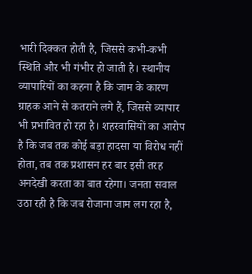भारी दिक्कत होती है, जिससे कभी-कभी स्थिति और भी गंभीर हो जाती है। स्थानीय व्यापारियों का कहना है कि जाम के कारण ग्राहक आने से कतराने लगे हैं, जिससे व्यापार भी प्रभावित हो रहा है। शहरवासियों का आरोप है कि जब तक कोई बड़ा हादसा या विरोध नहीं होता, तब तक प्रशासन हर बार इसी तरह अनदेखी करता का बात रहेगा। जनता सवाल उठा रही है कि जब रोजाना जाम लग रहा है,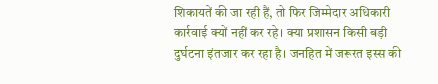शिकायतें की जा रही हैं, तो फिर जिम्मेदार अधिकारी कार्रवाई क्यों नहीं कर रहे। क्या प्रशासन किसी बड़ी दुर्घटना इंतजार कर रहा है। जनहित में जरूरत इस्स की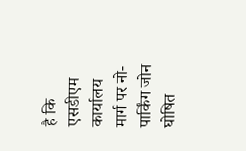है कि एसडीएम कार्यालय मार्ग पर नो-पार्किंग जोन घोषित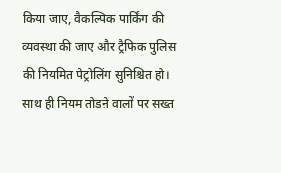किया जाए, वैकल्पिक पार्किंग की व्यवस्था की जाए और ट्रैफिक पुलिस की नियमित पेट्रोलिंग सुनिश्चित हो। साथ ही नियम तोडऩे वालों पर सख्त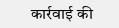कार्रवाई की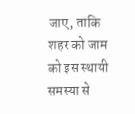जाए, ताकि शहर को जाम को इस स्थायी समस्या से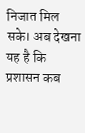निजात मिल सके। अब देखना यह है कि प्रशासन कब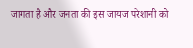जागता है और जनता की इस जायज परेशानी को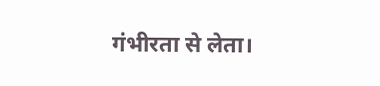गंभीरता से लेता।